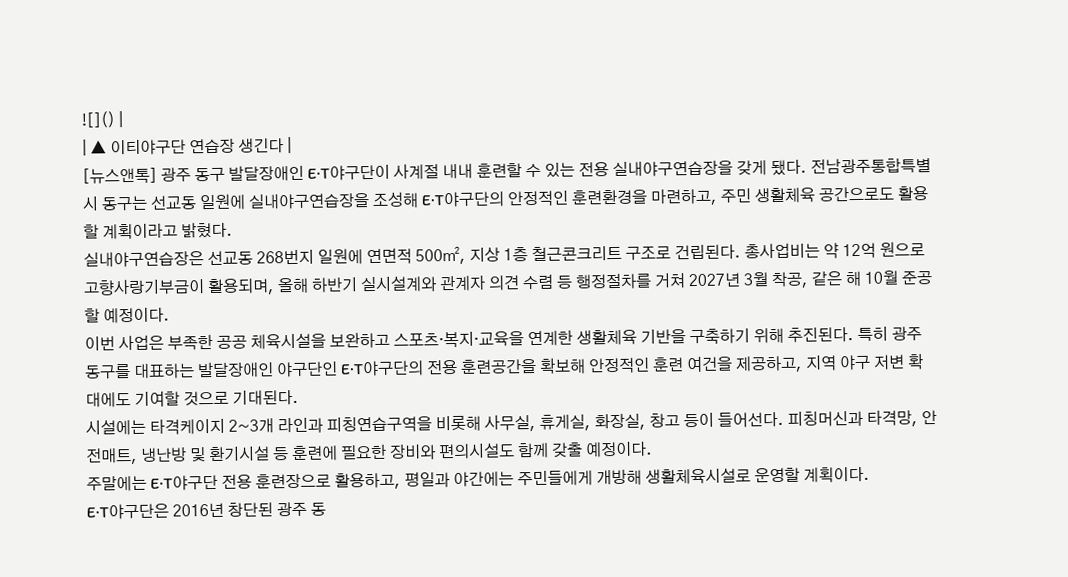![]() |
| ▲ 이티야구단 연습장 생긴다 |
[뉴스앤톡] 광주 동구 발달장애인 E·T야구단이 사계절 내내 훈련할 수 있는 전용 실내야구연습장을 갖게 됐다. 전남광주통합특별시 동구는 선교동 일원에 실내야구연습장을 조성해 E·T야구단의 안정적인 훈련환경을 마련하고, 주민 생활체육 공간으로도 활용할 계획이라고 밝혔다.
실내야구연습장은 선교동 268번지 일원에 연면적 500㎡, 지상 1층 철근콘크리트 구조로 건립된다. 총사업비는 약 12억 원으로 고향사랑기부금이 활용되며, 올해 하반기 실시설계와 관계자 의견 수렴 등 행정절차를 거쳐 2027년 3월 착공, 같은 해 10월 준공할 예정이다.
이번 사업은 부족한 공공 체육시설을 보완하고 스포츠·복지·교육을 연계한 생활체육 기반을 구축하기 위해 추진된다. 특히 광주 동구를 대표하는 발달장애인 야구단인 E·T야구단의 전용 훈련공간을 확보해 안정적인 훈련 여건을 제공하고, 지역 야구 저변 확대에도 기여할 것으로 기대된다.
시설에는 타격케이지 2~3개 라인과 피칭연습구역을 비롯해 사무실, 휴게실, 화장실, 창고 등이 들어선다. 피칭머신과 타격망, 안전매트, 냉난방 및 환기시설 등 훈련에 필요한 장비와 편의시설도 함께 갖출 예정이다.
주말에는 E·T야구단 전용 훈련장으로 활용하고, 평일과 야간에는 주민들에게 개방해 생활체육시설로 운영할 계획이다.
E·T야구단은 2016년 창단된 광주 동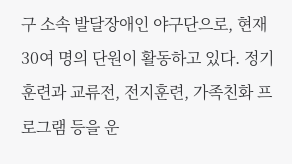구 소속 발달장애인 야구단으로, 현재 30여 명의 단원이 활동하고 있다. 정기훈련과 교류전, 전지훈련, 가족친화 프로그램 등을 운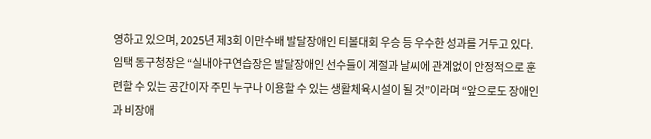영하고 있으며, 2025년 제3회 이만수배 발달장애인 티볼대회 우승 등 우수한 성과를 거두고 있다.
임택 동구청장은 “실내야구연습장은 발달장애인 선수들이 계절과 날씨에 관계없이 안정적으로 훈련할 수 있는 공간이자 주민 누구나 이용할 수 있는 생활체육시설이 될 것”이라며 “앞으로도 장애인과 비장애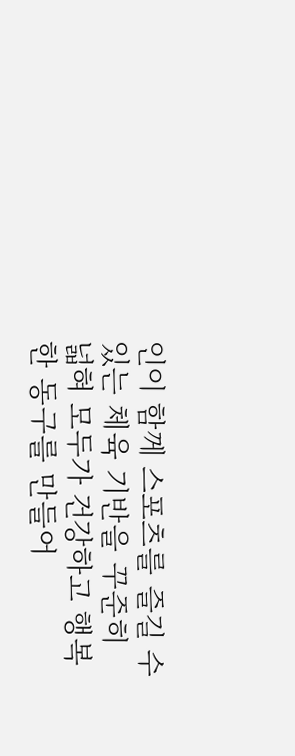인이 함께 스포츠를 즐길 수 있는 체육 기반을 꾸준히 넓혀 모두가 건강하고 행복한 동구를 만들어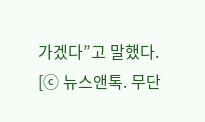가겠다”고 말했다.
[ⓒ 뉴스앤톡. 무단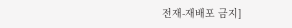전재-재배포 금지]